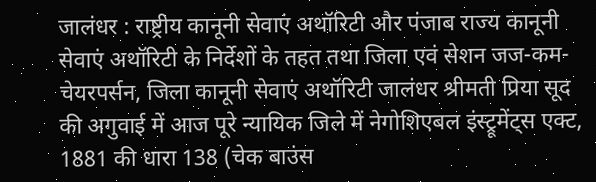जालंधर : राष्ट्रीय कानूनी सेवाएं अथॉरिटी और पंजाब राज्य कानूनी सेवाएं अथॉरिटी के निर्देशों के तहत तथा जिला एवं सेशन जज-कम-चेयरपर्सन, जिला कानूनी सेवाएं अथॉरिटी जालंधर श्रीमती प्रिया सूद की अगुवाई में आज पूरे न्यायिक जिले में नेगोशिएबल इंस्ट्रूमेंट्स एक्ट, 1881 की धारा 138 (चेक बाउंस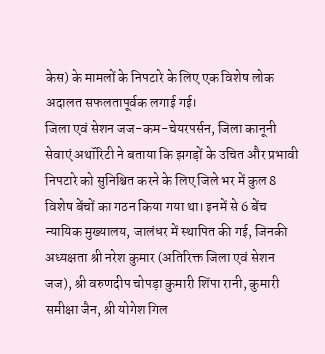केस) के मामलों के निपटारे के लिए एक विशेष लोक अदालत सफलतापूर्वक लगाई गई।
जिला एवं सेशन जज-कम-चेयरपर्सन, जिला कानूनी सेवाएं अथॉरिटी ने बताया कि झगड़ों के उचित और प्रभावी निपटारे को सुनिश्चित करने के लिए जिले भर में कुल 8 विशेष बेंचों का गठन किया गया था। इनमें से 6 बेंच न्यायिक मुख्यालय, जालंधर में स्थापित की गई, जिनकी अध्यक्षता श्री नरेश कुमार (अतिरिक्त जिला एवं सेशन जज), श्री वरुणदीप चोपड़ा कुमारी शिंपा रानी, कुमारी समीक्षा जैन, श्री योगेश गिल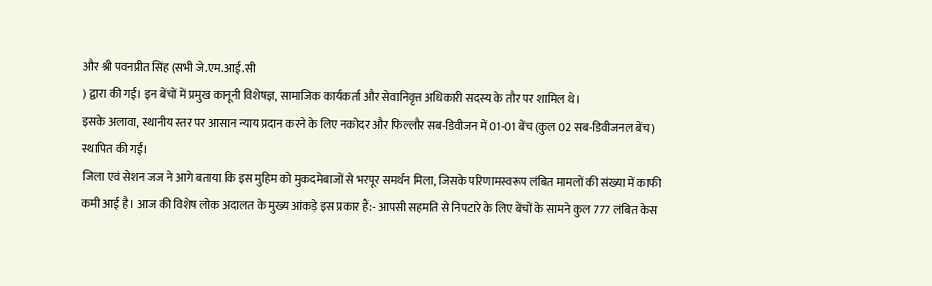और श्री पवनप्रीत सिंह (सभी जे.एम.आई.सी
) द्वारा की गई। इन बेंचों में प्रमुख कानूनी विशेषज्ञ, सामाजिक कार्यकर्ता और सेवानिवृत्त अधिकारी सदस्य के तौर पर शामिल थे।
इसके अलावा, स्थानीय स्तर पर आसान न्याय प्रदान करने के लिए नकोदर और फिल्लौर सब-डिवीजन में 01-01 बेंच (कुल 02 सब-डिवीजनल बेंच) स्थापित की गईं।
जिला एवं सेशन जज ने आगे बताया कि इस मुहिम को मुकदमेबाजों से भरपूर समर्थन मिला, जिसके परिणामस्वरूप लंबित मामलों की संख्या में काफी कमी आई है। आज की विशेष लोक अदालत के मुख्य आंकड़े इस प्रकार हैं:- आपसी सहमति से निपटारे के लिए बेंचों के सामने कुल 777 लंबित केस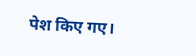पेश किए गए।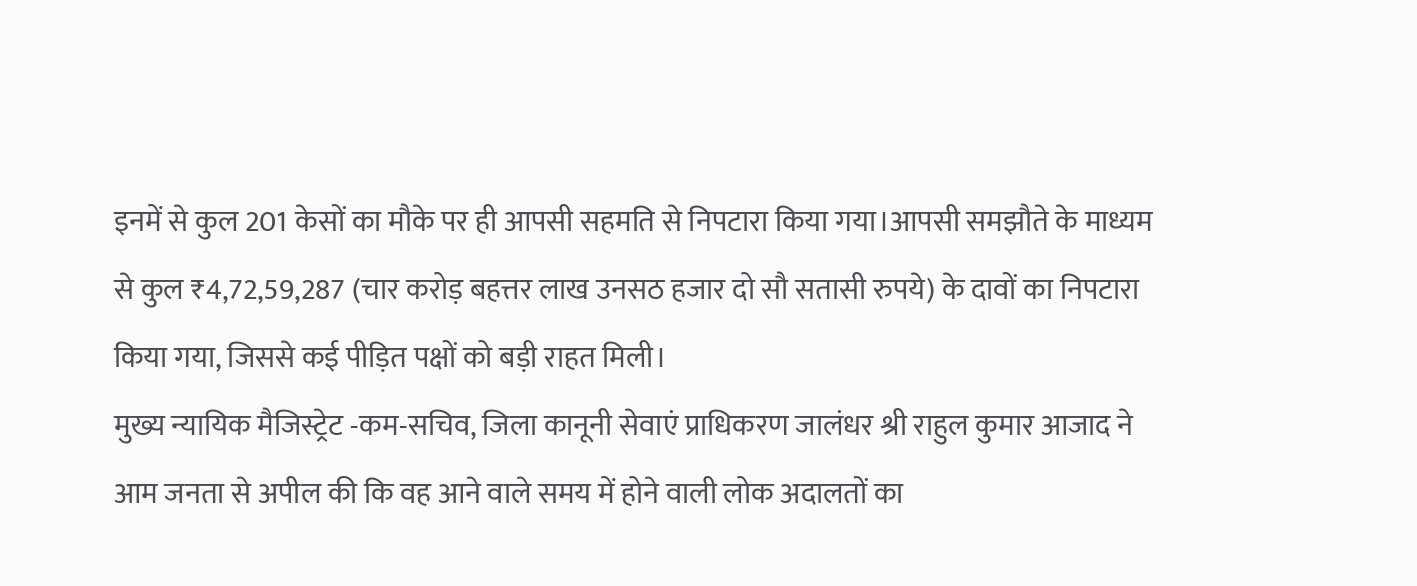इनमें से कुल 201 केसों का मौके पर ही आपसी सहमति से निपटारा किया गया।आपसी समझौते के माध्यम से कुल ₹4,72,59,287 (चार करोड़ बहत्तर लाख उनसठ हजार दो सौ सतासी रुपये) के दावों का निपटारा किया गया, जिससे कई पीड़ित पक्षों को बड़ी राहत मिली।
मुख्य न्यायिक मैजिस्ट्रेट -कम-सचिव, जिला कानूनी सेवाएं प्राधिकरण जालंधर श्री राहुल कुमार आजाद ने आम जनता से अपील की कि वह आने वाले समय में होने वाली लोक अदालतों का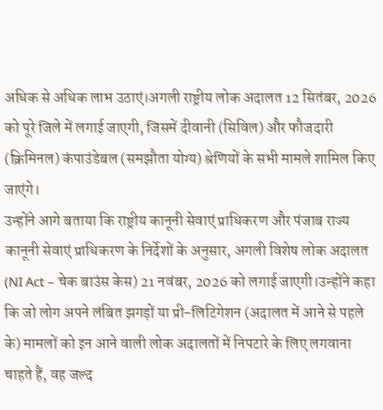अधिक से अधिक लाभ उठाएं।अगली राष्ट्रीय लोक अदालत 12 सितंबर, 2026 को पूरे जिले में लगाई जाएगी, जिसमें दीवानी (सिविल) और फौजदारी (क्रिमिनल) कंपाउंडेबल (समझौता योग्य) श्रेणियों के सभी मामले शामिल किए जाएंगे।
उन्होंने आगे बताया कि राष्ट्रीय कानूनी सेवाएं प्राधिकरण और पंजाब राज्य कानूनी सेवाएं प्राधिकरण के निर्देशों के अनुसार, अगली विशेष लोक अदालत (NI Act – चेक बाउंस केस) 21 नवंबर, 2026 को लगाई जाएगी।उन्होंने कहा कि जो लोग अपने लंबित झगड़ों या प्री-लिटिगेशन (अदालत में आने से पहले के) मामलों को इन आने वाली लोक अदालतों में निपटारे के लिए लगवाना चाहते हैं, वह जल्द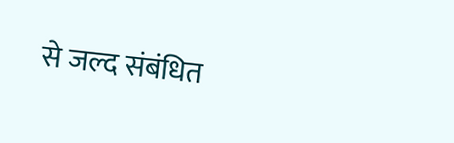से जल्द संबंधित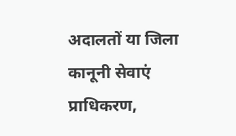अदालतों या जिला कानूनी सेवाएं प्राधिकरण,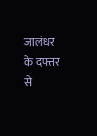जालंधर के दफ्तर से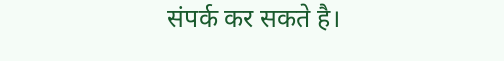संपर्क कर सकते है।